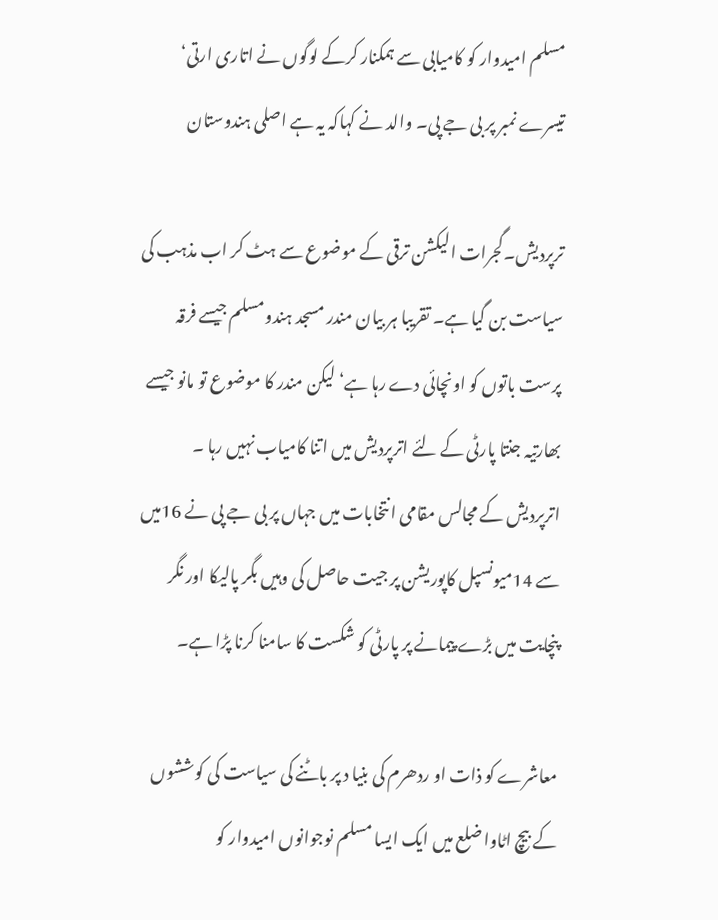مسلم امیدوار کو کامیابی سے ہمکنار کرکے لوگوں نے اتاری ارتی‘ تیسرے نمبر پر بی جے پی۔ والد نے کہاکہ یہ ہے اصلی ہندوستان

ترپردیش۔گجرات الیکشن ترقی کے موضوع سے ہٹ کر اب مذہب کی سیاست بن گیا ہے۔ تقریبا ہر بیان مندر مسجد ہندومسلم جیسے فرقہ پرست باتوں کو اونچائی دے رہا ہے‘ لیکن مندر کا موضوع تو مانو جیسے بھارتیہ جنتا پارٹی کے لئے اترپردیش میں اتنا کامیاب نہیں رہا ۔ اترپردیش کے مجالس مقامی انتخابات میں جہاں پر بی جے پی نے 16میں سے 14میونسپل کاپوریشن پر جیت حاصل کی وہیں بگر پالیکا اور نگر پنچایت میں بڑے پیمانے پر پارٹی کو شکست کا سامنا کرنا پڑا ہے۔

معاشرے کو ذات او ردھرم کی بنیا د پر باٹنے کی سیاست کی کوششوں کے بیچ اٹاوا ضلع میں ایک ایسا مسلم نوجوانوں امیدوار کو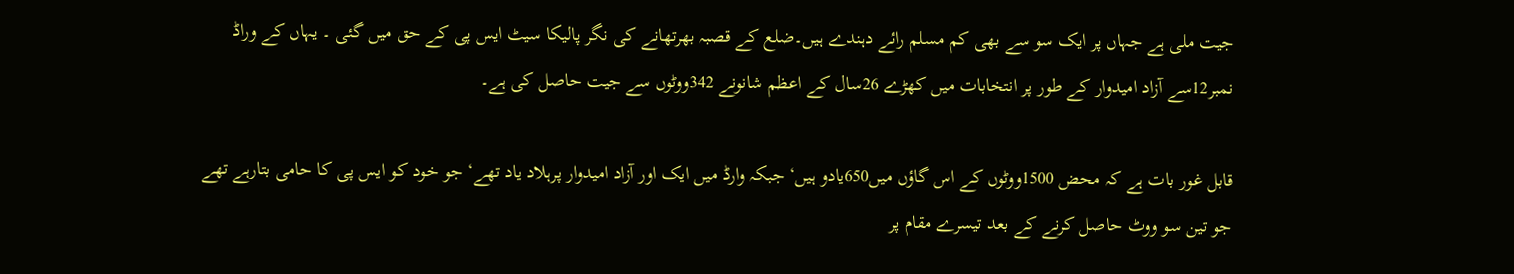جیت ملی ہے جہاں پر ایک سو سے بھی کم مسلم رائے دہندے ہیں۔ضلع کے قصبہ بھرتھانے کی نگر پالیکا سیٹ ایس پی کے حق میں گئی ۔ یہاں کے وراڈ نمبر12سے آزاد امیدوار کے طور پر انتخابات میں کھڑے 26سال کے اعظم شانونے 342ووٹوں سے جیت حاصل کی ہے۔

قابل غور بات ہے کہ محض 1500ووٹوں کے اس گاؤں میں650یادو ہیں‘ جبکہ وارڈ میں ایک اور آزاد امیدوار پرہلاد یاد تھے‘ جو خود کو ایس پی کا حامی بتارہے تھے جو تین سو ووٹ حاصل کرنے کے بعد تیسرے مقام پر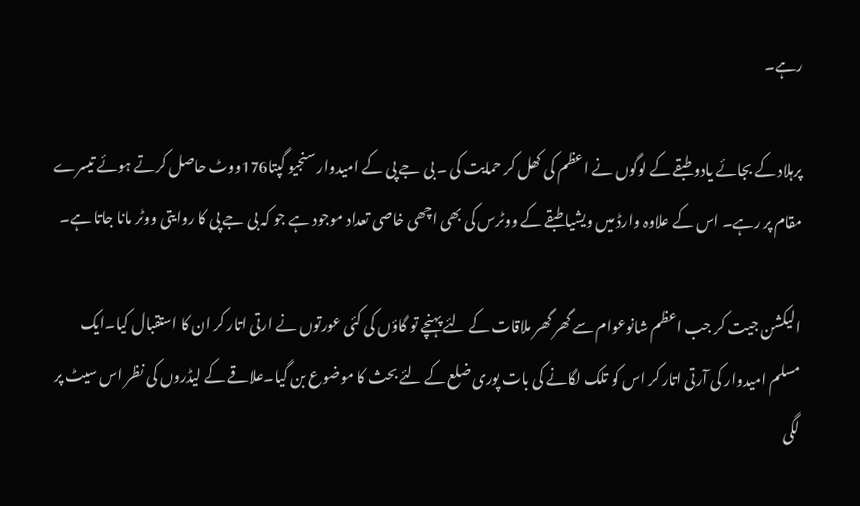رہے۔

پرہلاد کے بجائے یادو طبقے کے لوگوں نے اعظم کی کھل کر حمایت کی ۔ بی جے پی کے امیدوار سنجیو گپتا176ووٹ حاصل کرتے ہوئے تیسرے مقام پر رہے۔ اس کے علاوہ وارڈ میں ویشیا طبقے کے ووٹرس کی بھی اچھی خاصی تعداد موجود ہے جو کہ بی جے پی کا روایتی ووٹر مانا جاتا ہے۔

الیکشن جیت کر جب اعظم شانوعوام سے گھر گھر ملاقات کے لئے پہنچے تو گاؤں کی کئی عورتوں نے ارتی اتار کر ان کا استقبال کیا۔ایک مسلم امیدوار کی آرتی اتار کر اس کو تلک لگانے کی بات پوری ضلع کے لئے بحث کا موضوع بن گیا۔علاقے کے لیڈروں کی نظر اس سیٹ پر لگی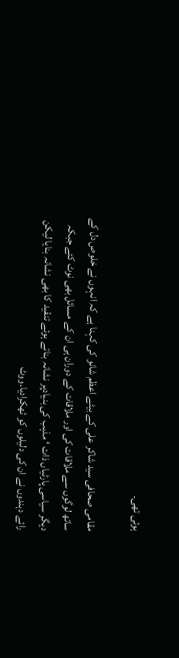ہوئی تھی۔

مقامی صحافی سید شاکر علی کے بیٹے اعظم شانو کی کہنا ہے کہ انہوں نے خلوص دل کے ساتھ لوگوں سے ملاقات کی اور ملاقات کے دوران ہی ان کے مسائل بھی نوٹ کئے جبکہ دیگر سیاسی پارٹیاں ذات ‘ مذہب کی بنیادپر نشانہ بناتے ہوئے تنقید کا بھی نشانہ بنایا لیکن رائے دہندوں نے ان کی دلیلوں کو ٹھکرادیا۔ووٹ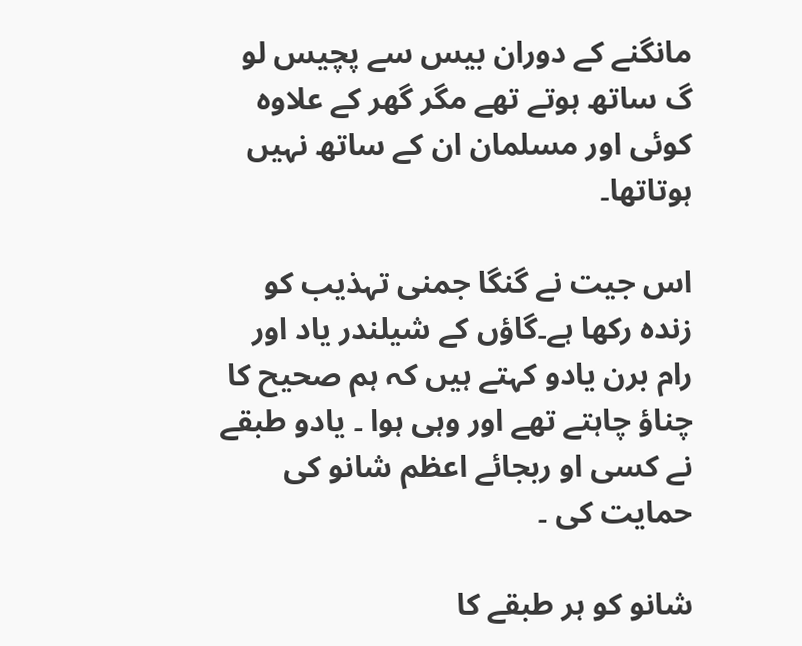مانگنے کے دوران بیس سے پچیس لو گ ساتھ ہوتے تھے مگر گھر کے علاوہ کوئی اور مسلمان ان کے ساتھ نہیں ہوتاتھا۔

اس جیت نے گنگا جمنی تہذیب کو زندہ رکھا ہے۔گاؤں کے شیلندر یاد اور رام برن یادو کہتے ہیں کہ ہم صحیح کا چناؤ چاہتے تھے اور وہی ہوا ۔ یادو طبقے نے کسی او ربجائے اعظم شانو کی حمایت کی ۔

شانو کو ہر طبقے کا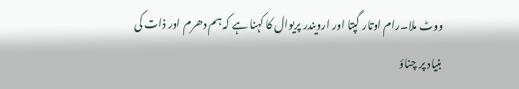ووٹ ملا۔رام اوتار گپتا اور ارویندر پریوال کا کہنا ہے کہ ہم دھرم اور ذات کی بنیاد پر چناؤ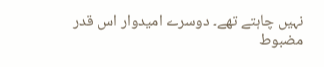نہیں چاہتے تھے۔ دوسرے امیدوار اس قدر مضبوط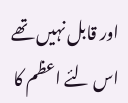اور قابل نہیں تھے اس لئے اعظم کا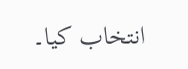انتخاب کیا۔